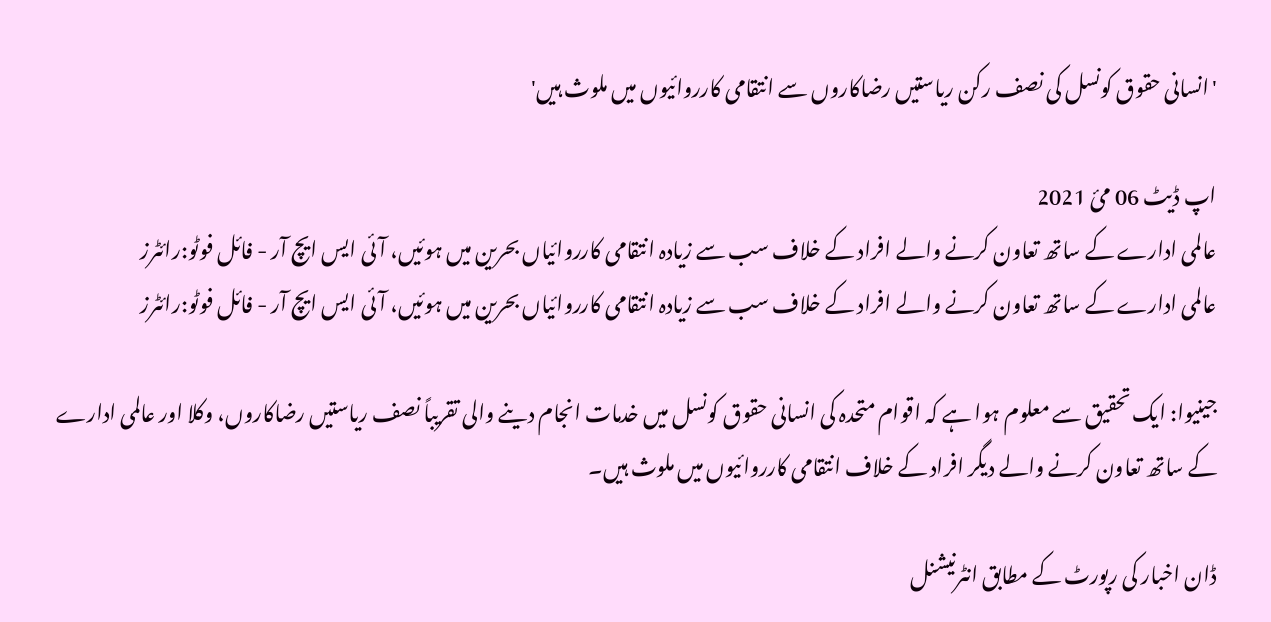'انسانی حقوق کونسل کی نصف رکن ریاستیں رضاکاروں سے انتقامی کارروائیوں میں ملوث ہیں'

اپ ڈیٹ 06 مئ 2021
عالمی ادارے کے ساتھ تعاون کرنے والے افراد کے خلاف سب سے زیادہ انتقامی کارروائیاں بحرین میں ہوئیں، آئی ایس ایچ آر - فائل فوٹو:رائٹرز
عالمی ادارے کے ساتھ تعاون کرنے والے افراد کے خلاف سب سے زیادہ انتقامی کارروائیاں بحرین میں ہوئیں، آئی ایس ایچ آر - فائل فوٹو:رائٹرز

جینیوا: ایک تحقیق سے معلوم ہوا ہے کہ اقوام متحدہ کی انسانی حقوق کونسل میں خدمات انجام دینے والی تقریباً نصف ریاستیں رضاکاروں، وکلا اور عالمی ادارے کے ساتھ تعاون کرنے والے دیگر افراد کے خلاف انتقامی کارروائیوں میں ملوث ہیں۔

ڈان اخبار کی رپورٹ کے مطابق انٹرنیشنل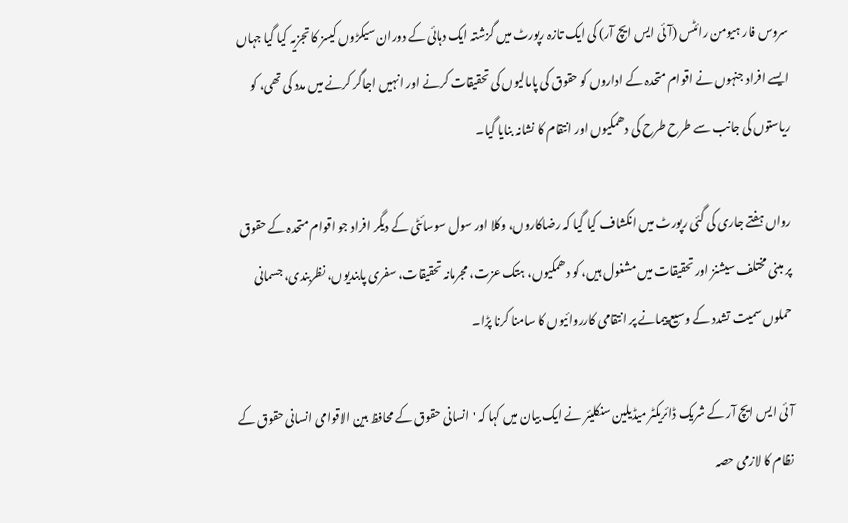سروس فار ہیومن رائٹس (آئی ایس ایچ آر) کی ایک تازہ رپورٹ میں گزشتہ ایک دہائی کے دوران سیکڑوں کیسز کا تجزیہ کیا گیا جہاں ایسے افراد جنہوں نے اقوام متحدہ کے اداروں کو حقوق کی پامالیوں کی تحقیقات کرنے اور انہیں اجاگر کرنے میں مدد کی تھی، کو ریاستوں کی جانب سے طرح طرح کی دھمکیوں اور انتقام کا نشانہ بنایا گیا۔

رواں ہفتے جاری کی گئی رپورٹ میں انکشاف کیا گیا کہ رضاکاروں، وکلا اور سول سوسائٹی کے دیگر افراد جو اقوام متحدہ کے حقوق پر مبنی مختلف سیشنز اور تحقیقات میں مشغول ہیں، کو دھمکیوں، ہتک عزت، مجرمانہ تحقیقات، سفری پابندیوں، نظربندی، جسمانی حملوں سمیت تشدد کے وسیع پیمانے پر انتقامی کارروائیوں کا سامنا کرنا پڑا۔

آئی ایس ایچ آر کے شریک ڈائریکٹر میڈیلین سنکلیئر نے ایک بیان میں کہا کہ 'انسانی حقوق کے محافظ بین الاقوامی انسانی حقوق کے نظام کا لازمی حصہ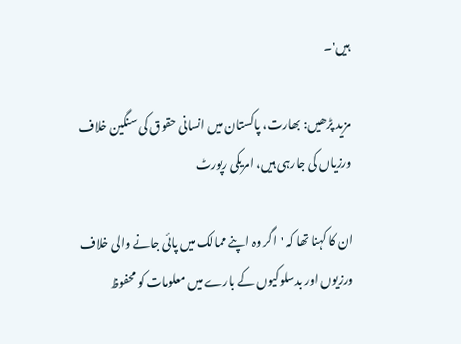ہیں'۔

مزید پڑھیں: بھارت، پاکستان میں انسانی حقوق کی سنگین خلاف ورزیاں کی جارہی ہیں، امریکی رپورٹ

ان کا کہنا تھا کہ 'اگر وہ اپنے ممالک میں پائی جانے والی خلاف ورزیوں اور بدسلوکیوں کے بارے میں معلومات کو محفوظ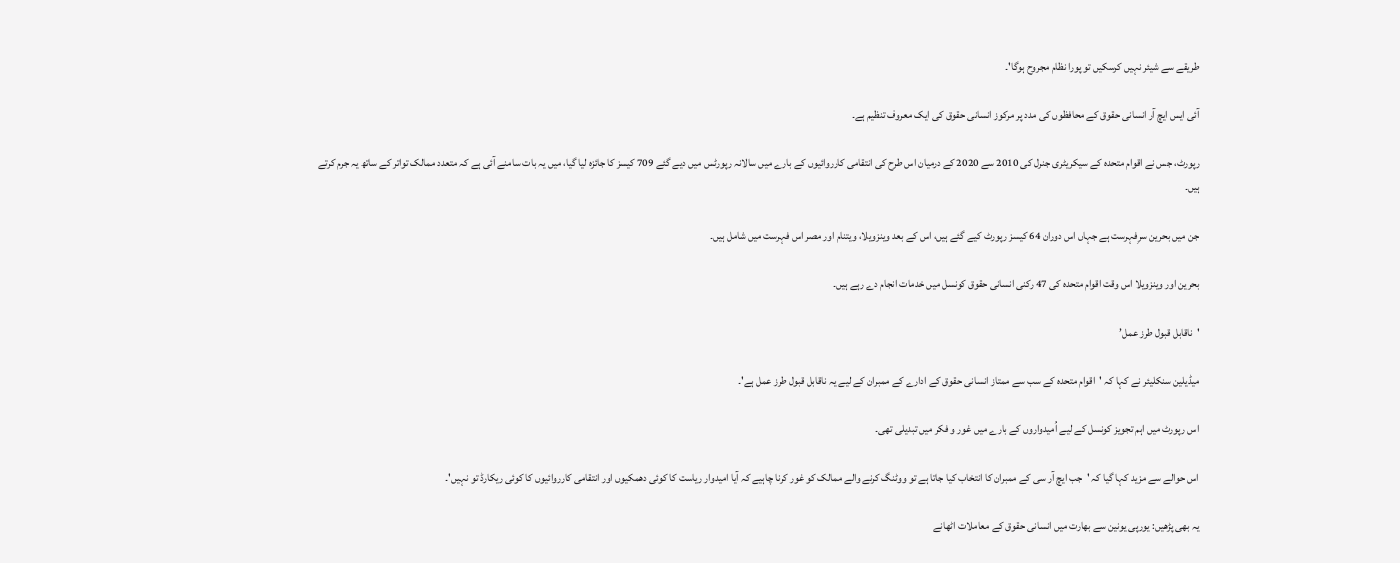طریقے سے شیئر نہیں کرسکیں تو پورا نظام مجروح ہوگا'۔

آئی ایس ایچ آر انسانی حقوق کے محافظوں کی مدد پر مرکوز انسانی حقوق کی ایک معروف تنظیم ہے۔

رپورٹ، جس نے اقوام متحدہ کے سیکریٹری جنرل کی 2010 سے 2020 کے درمیان اس طرح کی انتقامی کارروائیوں کے بارے میں سالانہ رپورٹس میں دیے گئے 709 کیسز کا جائزہ لیا گیا، میں یہ بات سامنے آئی ہے کہ متعدد ممالک تواتر کے ساتھ یہ جرم کرتے ہیں۔

جن میں بحرین سرِفہرست ہے جہاں اس دوران 64 کیسز رپورٹ کیے گئے ہیں، اس کے بعد وینزویلا، ویتنام اور مصر اس فہرست میں شامل ہیں۔

بحرین اور وینزویلا اس وقت اقوام متحدہ کی 47 رکنی انسانی حقوق کونسل میں خدمات انجام دے رہے ہیں۔

'ناقابل قبول طرز عمل’

میڈیلین سنکلیئر نے کہا کہ 'اقوام متحدہ کے سب سے ممتاز انسانی حقوق کے ادارے کے ممبران کے لیے یہ ناقابل قبول طرز عمل ہے'۔

اس رپورٹ میں اہم تجویز کونسل کے لیے اُمیدواروں کے بارے میں غور و فکر میں تبدیلی تھی۔

اس حوالے سے مزید کہا گیا کہ 'جب ایچ آر سی کے ممبران کا انتخاب کیا جاتا ہے تو ووٹنگ کرنے والے ممالک کو غور کرنا چاہیے کہ آیا امیدوار ریاست کا کوئی دھمکیوں اور انتقامی کارروائیوں کا کوئی ریکارڈ تو نہیں'۔

یہ بھی پڑھیں: یورپی یونین سے بھارت میں انسانی حقوق کے معاملات اٹھانے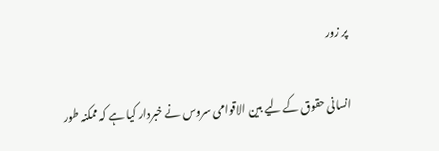پر زور

انسانی حقوق کے لیے بین الاقوامی سروس نے خبردار کیا ہے کہ ممکنہ طور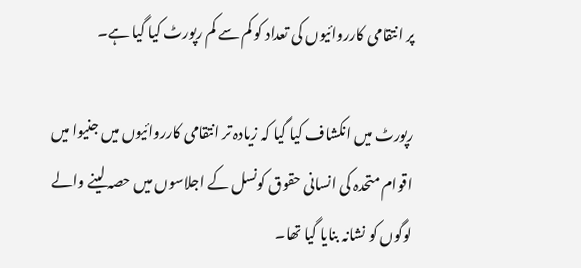پر انتقامی کارروائیوں کی تعداد کو کم سے کم رپورٹ کیا گیا ہے۔

رپورٹ میں انکشاف کیا گیا کہ زیادہ تر انتقامی کارروائیوں میں جنیوا میں اقوام متحدہ کی انسانی حقوق کونسل کے اجلاسوں میں حصہ لینے والے لوگوں کو نشانہ بنایا گیا تھا۔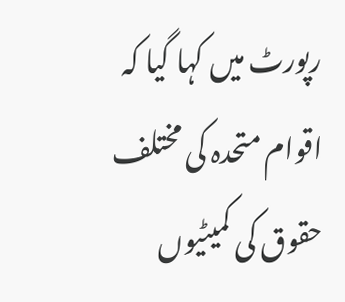رپورٹ میں کہا گیا کہ اقوام متحدہ کی مختلف حقوق کی کمیٹیوں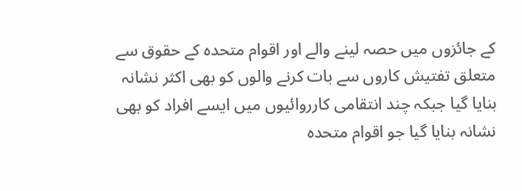کے جائزوں میں حصہ لینے والے اور اقوام متحدہ کے حقوق سے متعلق تفتیش کاروں سے بات کرنے والوں کو بھی اکثر نشانہ بنایا گیا جبکہ چند انتقامی کارروائیوں میں ایسے افراد کو بھی نشانہ بنایا گیا جو اقوام متحدہ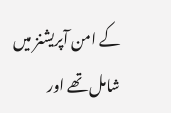کے امن آپریشنز میں شامل تھے اور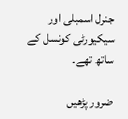جنرل اسمبلی اور سیکیورٹی کونسل کے ساتھ تھے۔

ضرور پڑھیں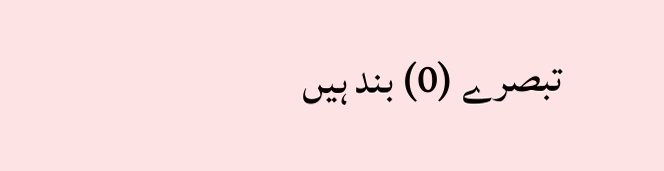تبصرے (0) بند ہیں